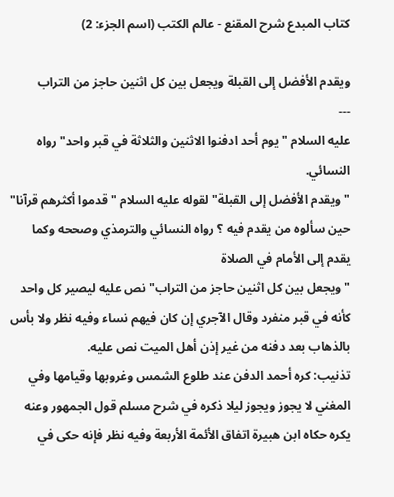كتاب المبدع شرح المقنع - عالم الكتب (اسم الجزء: 2)

ويقدم الأفضل إلى القبلة ويجعل بين كل اثنين حاجز من التراب
---
عليه السلام "يوم أحد ادفنوا الاثنين والثلاثة في قبر واحد" رواه النسائي.
"ويقدم الأفضل إلى القبلة" لقوله عليه السلام "قدموا أكثرهم قرآنا" حين سألوه من يقدم فيه ؟ رواه النسائي والترمذي وصححه وكما يقدم إلى الأمام في الصلاة
"ويجعل بين كل اثنين حاجز من التراب" نص عليه ليصير كل واحد كأنه في قبر منفرد وقال الآجري إن كان فيهم نساء وفيه نظر ولا بأس بالذهاب بعد دفنه من غير إذن أهل الميت نص عليه.
تذنيب: كره أحمد الدفن عند طلوع الشمس وغروبها وقيامها وفي المغني لا يجوز ويجوز ليلا ذكره في شرح مسلم قول الجمهور وعنه يكره حكاه ابن هبيرة اتفاق الأئمة الأربعة وفيه نظر فإنه حكى في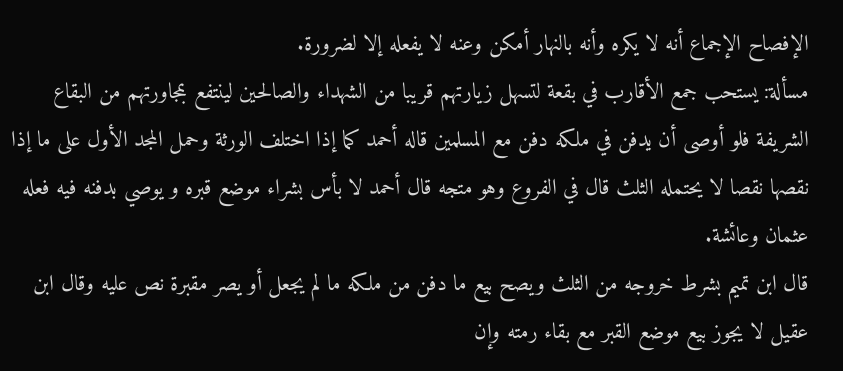الإفصاح الإجماع أنه لا يكره وأنه بالنهار أمكن وعنه لا يفعله إلا لضرورة.
مسألة: يستحب جمع الأقارب في بقعة لتسهل زيارتهم قريبا من الشهداء والصالحين لينتفع بمجاورتهم من البقاع الشريفة فلو أوصى أن يدفن في ملكه دفن مع المسلمين قاله أحمد كما إذا اختلف الورثة وحمل المجد الأول على ما إذا نقصها نقصا لا يحتمله الثلث قال في الفروع وهو متجه قال أحمد لا بأس بشراء موضع قبره و يوصي بدفنه فيه فعله عثمان وعائشة.
قال ابن تميم بشرط خروجه من الثلث ويصح بيع ما دفن من ملكه ما لم يجعل أو يصر مقبرة نص عليه وقال ابن عقيل لا يجوز بيع موضع القبر مع بقاء رمته وإن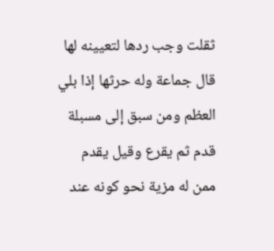ثقلت وجب ردها لتعيينه لها قال جماعة وله حرثها إذا بلي العظم ومن سبق إلى مسبلة قدم ثم يقرع وقيل يقدم ممن له مزية نحو كونه عند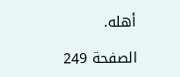أهله.

الصفحة 249